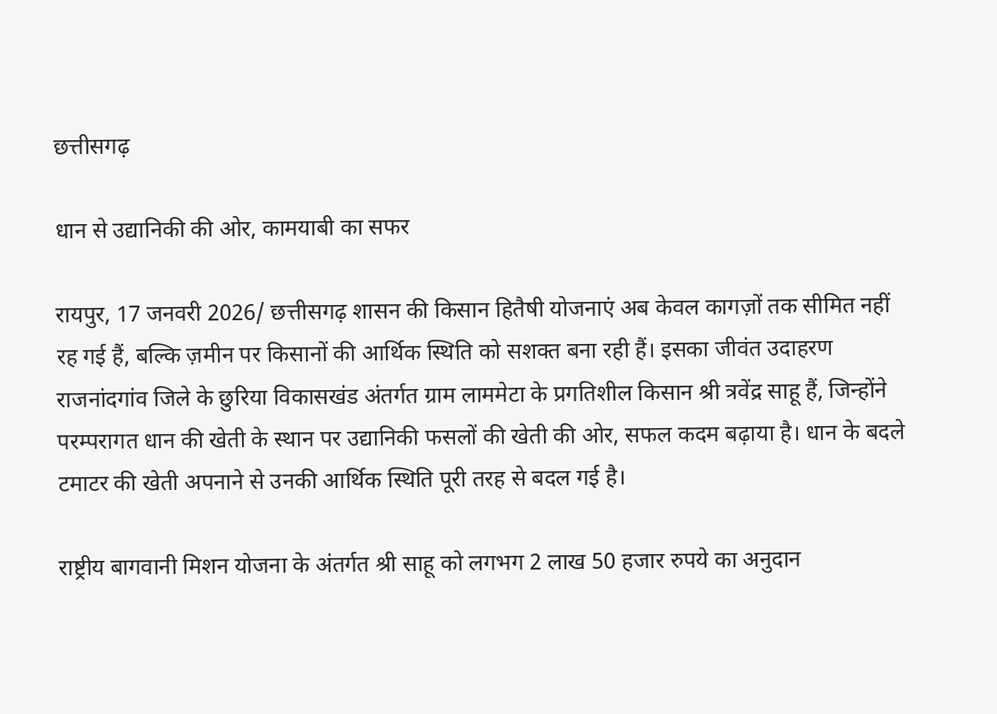छत्तीसगढ़

धान से उद्यानिकी की ओर, कामयाबी का सफर

रायपुर, 17 जनवरी 2026/ छत्तीसगढ़ शासन की किसान हितैषी योजनाएं अब केवल कागज़ों तक सीमित नहीं रह गई हैं, बल्कि ज़मीन पर किसानों की आर्थिक स्थिति को सशक्त बना रही हैं। इसका जीवंत उदाहरण राजनांदगांव जिले के छुरिया विकासखंड अंतर्गत ग्राम लाममेटा के प्रगतिशील किसान श्री त्रवेंद्र साहू हैं, जिन्होंने परम्परागत धान की खेती के स्थान पर उद्यानिकी फसलों की खेती की ओर, सफल कदम बढ़ाया है। धान के बदले टमाटर की खेती अपनाने से उनकी आर्थिक स्थिति पूरी तरह से बदल गई है।

राष्ट्रीय बागवानी मिशन योजना के अंतर्गत श्री साहू को लगभग 2 लाख 50 हजार रुपये का अनुदान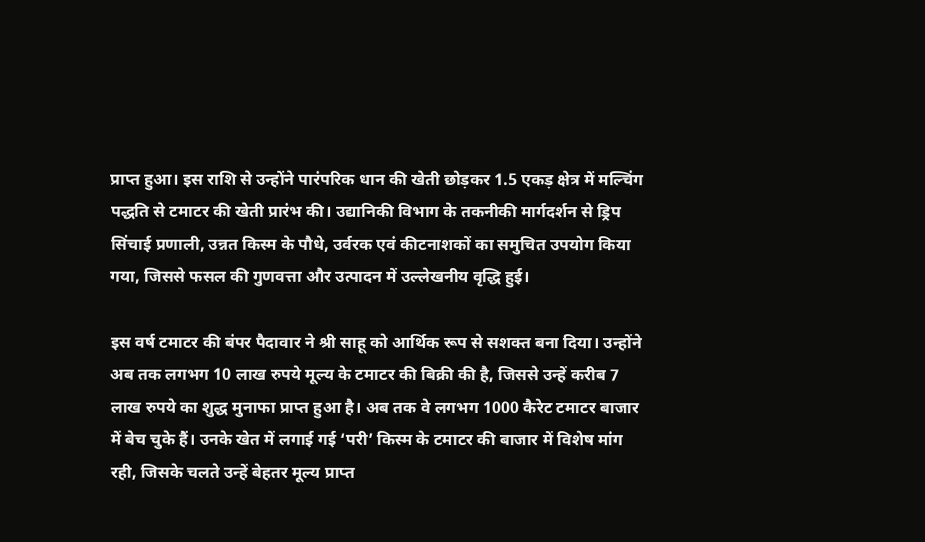प्राप्त हुआ। इस राशि से उन्होंने पारंपरिक धान की खेती छोड़कर 1.5 एकड़ क्षेत्र में मल्चिंग पद्धति से टमाटर की खेती प्रारंभ की। उद्यानिकी विभाग के तकनीकी मार्गदर्शन से ड्रिप सिंचाई प्रणाली, उन्नत किस्म के पौधे, उर्वरक एवं कीटनाशकों का समुचित उपयोग किया गया, जिससे फसल की गुणवत्ता और उत्पादन में उल्लेखनीय वृद्धि हुई।

इस वर्ष टमाटर की बंपर पैदावार ने श्री साहू को आर्थिक रूप से सशक्त बना दिया। उन्होंने अब तक लगभग 10 लाख रुपये मूल्य के टमाटर की बिक्री की है, जिससे उन्हें करीब 7 लाख रुपये का शुद्ध मुनाफा प्राप्त हुआ है। अब तक वे लगभग 1000 कैरेट टमाटर बाजार में बेच चुके हैं। उनके खेत में लगाई गई ‘परी’ किस्म के टमाटर की बाजार में विशेष मांग रही, जिसके चलते उन्हें बेहतर मूल्य प्राप्त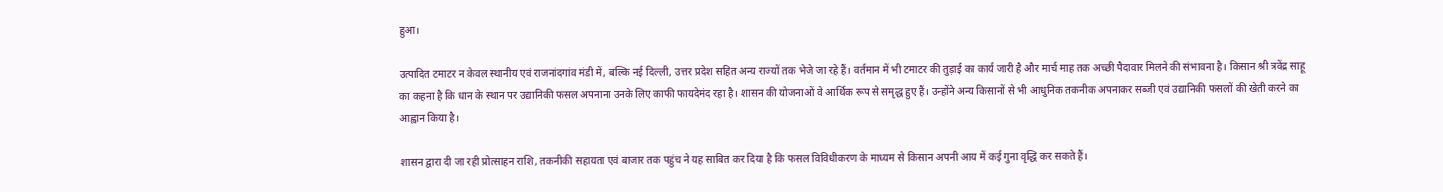हुआ।

उत्पादित टमाटर न केवल स्थानीय एवं राजनांदगांव मंडी में, बल्कि नई दिल्ली, उत्तर प्रदेश सहित अन्य राज्यों तक भेजे जा रहे हैं। वर्तमान में भी टमाटर की तुड़ाई का कार्य जारी है और मार्च माह तक अच्छी पैदावार मिलने की संभावना है। किसान श्री त्रवेंद्र साहू का कहना है कि धान के स्थान पर उद्यानिकी फसल अपनाना उनके लिए काफी फायदेमंद रहा है। शासन की योजनाओं वे आर्थिक रूप से समृद्ध हुए हैं। उन्होंने अन्य किसानों से भी आधुनिक तकनीक अपनाकर सब्जी एवं उद्यानिकी फसलों की खेती करने का आह्वान किया है।

शासन द्वारा दी जा रही प्रोत्साहन राशि, तकनीकी सहायता एवं बाजार तक पहुंच ने यह साबित कर दिया है कि फसल विविधीकरण के माध्यम से किसान अपनी आय में कई गुना वृद्धि कर सकते हैं।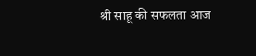श्री साहू की सफलता आज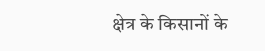क्षेत्र के किसानों के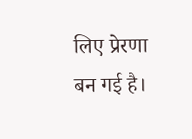लिए प्रेरणा बन गई है।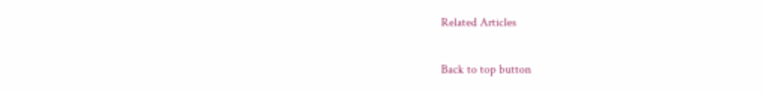Related Articles

Back to top button